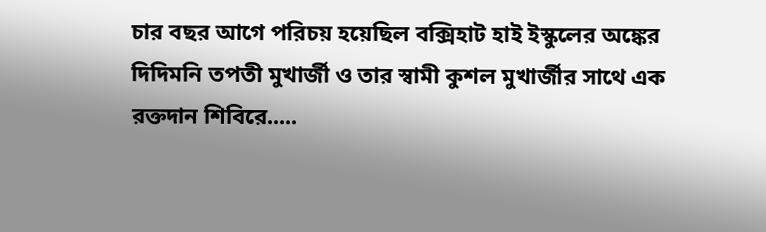চার বছর আগে পরিচয় হয়েছিল বক্সিহাট হাই ইস্কুলের অঙ্কের দিদিমনি তপতী মুখার্জী ও তার স্বামী কুশল মুখার্জীর সাথে এক রক্তদান শিবিরে.....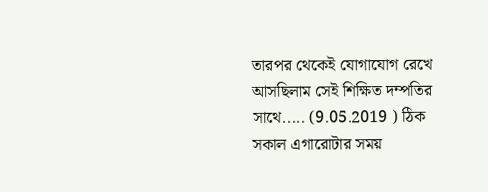তারপর থেকেই যোগাযোগ রেখে আসছিলাম সেই শিক্ষিত দম্পতির সাথে..... (9.05.2019 ) ঠিক সকাল এগারোটার সময়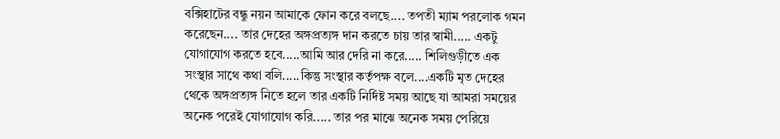বক্সিহাটের বন্ধু নয়ন আমাকে ফোন করে বলছে.... তপতী ম্যাম পরলোক গমন করেছেন.... তার দেহের অঙ্গপ্রত্যঙ্গ দান করতে চায় তার স্বামী..... একটু যোগাযোগ করতে হবে.....আমি আর দেরি না করে..... শিলিগুড়ীতে এক সংস্থার সাথে কথা বলি.....কিন্তু সংস্থার কর্তৃপক্ষ বলে....একটি মৃত দেহের থেকে অঙ্গপ্রত্যঙ্গ নিতে হলে তার একটি নির্দিষ্ট সময় আছে যা আমরা সময়ের অনেক পরেই যোগাযোগ করি..... তার পর মাঝে অনেক সময় পেরিয়ে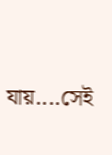যায়....সেই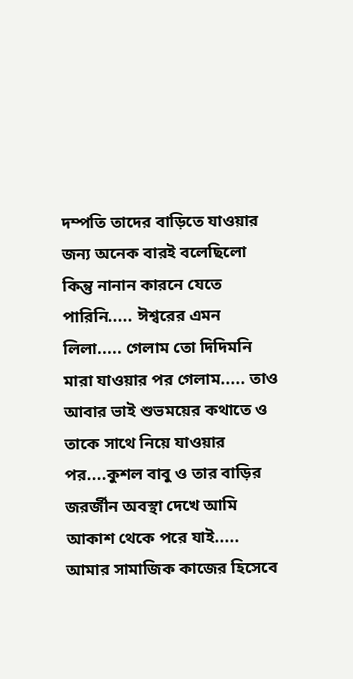দম্পতি তাদের বাড়িতে যাওয়ার জন্য অনেক বারই বলেছিলো কিন্তু নানান কারনে যেতে পারিনি..... ঈশ্বরের এমন লিলা..... গেলাম তো দিদিমনি মারা যাওয়ার পর গেলাম..... তাও আবার ভাই শুভময়ের কথাতে ও তাকে সাথে নিয়ে যাওয়ার পর....কুশল বাবু ও তার বাড়ির জরর্জীন অবস্থা দেখে আমি আকাশ থেকে পরে যাই.....
আমার সামাজিক কাজের হিসেবে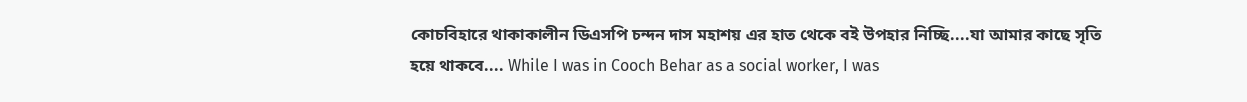কোচবিহারে থাকাকালীন ডিএসপি চন্দন দাস মহাশয় এর হাত থেকে বই উপহার নিচ্ছি....যা আমার কাছে সৃতি হয়ে থাকবে.... While I was in Cooch Behar as a social worker, I was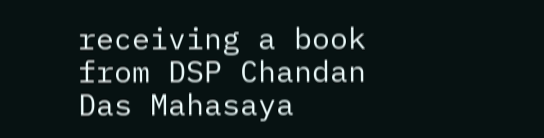receiving a book from DSP Chandan Das Mahasaya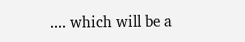.... which will be a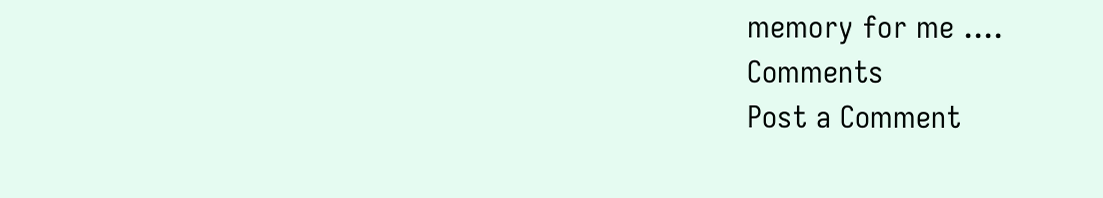memory for me ....
Comments
Post a Comment